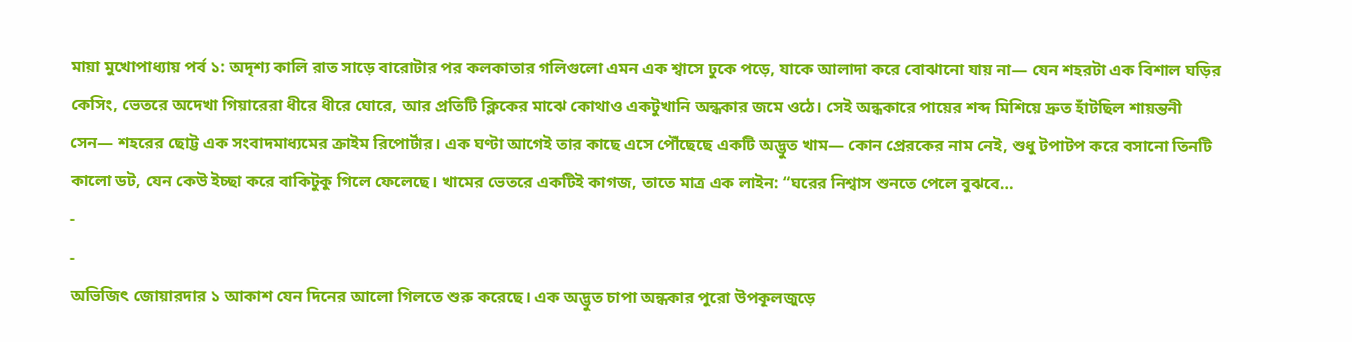মায়া মুখোপাধ্যায় পর্ব ১: অদৃশ্য কালি রাত সাড়ে বারোটার পর কলকাতার গলিগুলো এমন এক শ্বাসে ঢুকে পড়ে, যাকে আলাদা করে বোঝানো যায় না— যেন শহরটা এক বিশাল ঘড়ির কেসিং, ভেতরে অদেখা গিয়ারেরা ধীরে ধীরে ঘোরে, আর প্রতিটি ক্লিকের মাঝে কোথাও একটুখানি অন্ধকার জমে ওঠে। সেই অন্ধকারে পায়ের শব্দ মিশিয়ে দ্রুত হাঁটছিল শায়ন্তনী সেন— শহরের ছোট্ট এক সংবাদমাধ্যমের ক্রাইম রিপোর্টার। এক ঘণ্টা আগেই তার কাছে এসে পৌঁছেছে একটি অদ্ভুত খাম— কোন প্রেরকের নাম নেই, শুধু টপাটপ করে বসানো তিনটি কালো ডট, যেন কেউ ইচ্ছা করে বাকিটুকু গিলে ফেলেছে। খামের ভেতরে একটিই কাগজ, তাতে মাত্র এক লাইন: “ঘরের নিশ্বাস শুনতে পেলে বুঝবে…
-
-
অভিজিৎ জোয়ারদার ১ আকাশ যেন দিনের আলো গিলতে শুরু করেছে। এক অদ্ভুত চাপা অন্ধকার পুরো উপকূলজুড়ে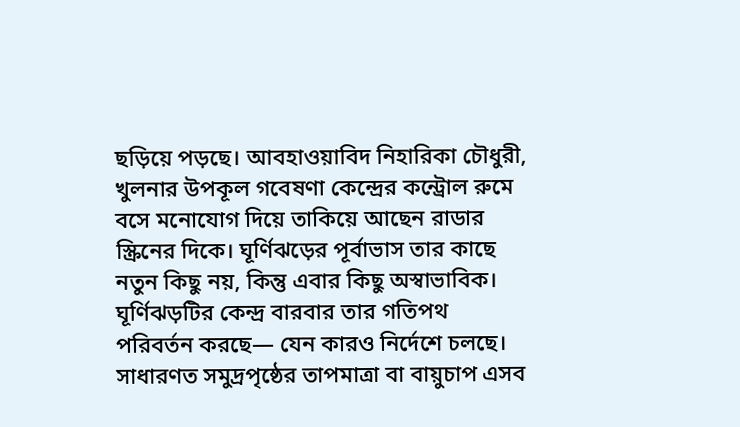ছড়িয়ে পড়ছে। আবহাওয়াবিদ নিহারিকা চৌধুরী, খুলনার উপকূল গবেষণা কেন্দ্রের কন্ট্রোল রুমে বসে মনোযোগ দিয়ে তাকিয়ে আছেন রাডার স্ক্রিনের দিকে। ঘূর্ণিঝড়ের পূর্বাভাস তার কাছে নতুন কিছু নয়, কিন্তু এবার কিছু অস্বাভাবিক। ঘূর্ণিঝড়টির কেন্দ্র বারবার তার গতিপথ পরিবর্তন করছে— যেন কারও নির্দেশে চলছে। সাধারণত সমুদ্রপৃষ্ঠের তাপমাত্রা বা বায়ুচাপ এসব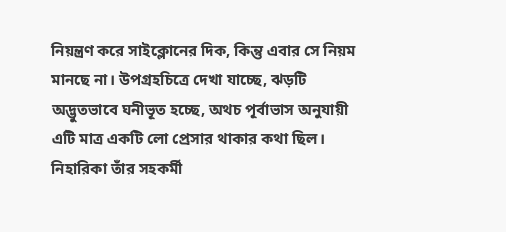নিয়ন্ত্রণ করে সাইক্লোনের দিক, কিন্তু এবার সে নিয়ম মানছে না। উপগ্রহচিত্রে দেখা যাচ্ছে, ঝড়টি অদ্ভুতভাবে ঘনীভূত হচ্ছে, অথচ পূর্বাভাস অনুযায়ী এটি মাত্র একটি লো প্রেসার থাকার কথা ছিল। নিহারিকা তাঁর সহকর্মী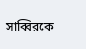সাব্বিরকে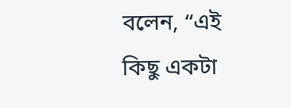বলেন, “এই কিছু একটা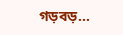গড়বড়…